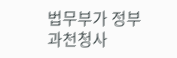법무부가 정부과천청사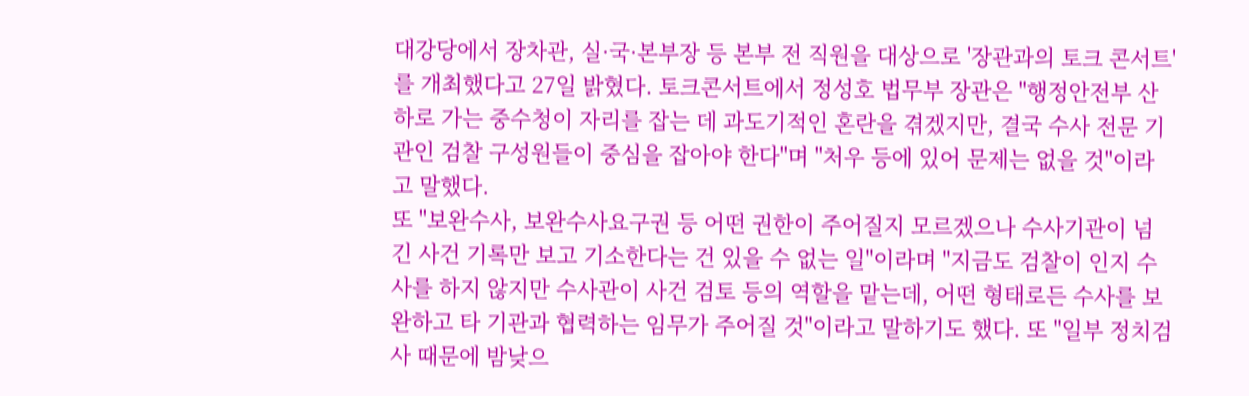대강당에서 장차관, 실·국·본부장 등 본부 전 직원을 대상으로 '장관과의 토크 콘서트'를 개최했다고 27일 밝혔다. 토크콘서트에서 정성호 법무부 장관은 "행정안전부 산하로 가는 중수청이 자리를 잡는 데 과도기적인 혼란을 겪겠지만, 결국 수사 전문 기관인 검찰 구성원들이 중심을 잡아야 한다"며 "처우 등에 있어 문제는 없을 것"이라고 말했다.
또 "보완수사, 보완수사요구권 등 어떤 권한이 주어질지 모르겠으나 수사기관이 넘긴 사건 기록만 보고 기소한다는 건 있을 수 없는 일"이라며 "지금도 검찰이 인지 수사를 하지 않지만 수사관이 사건 검토 등의 역할을 맡는데, 어떤 형태로든 수사를 보완하고 타 기관과 협력하는 임무가 주어질 것"이라고 말하기도 했다. 또 "일부 정치검사 때문에 밤낮으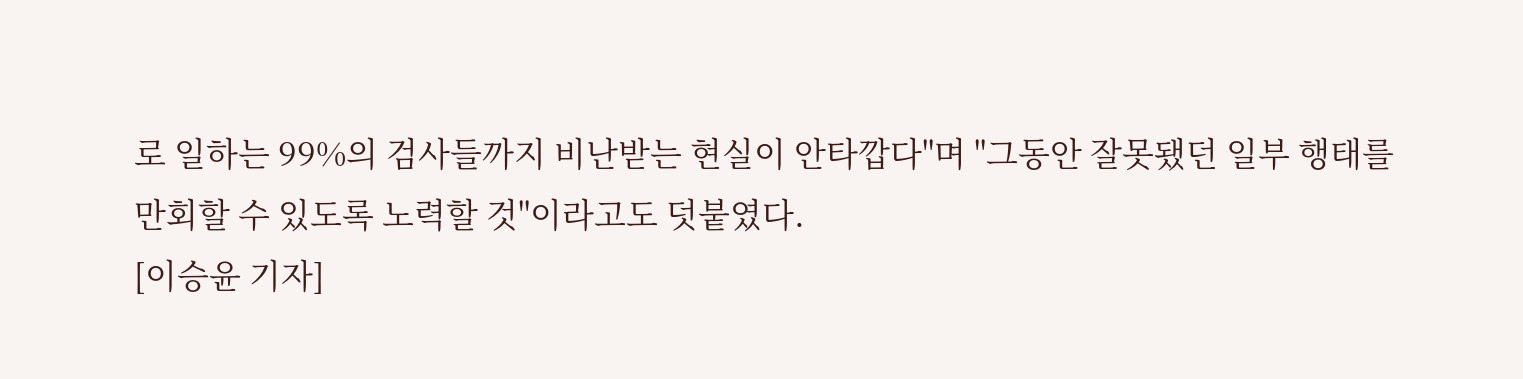로 일하는 99%의 검사들까지 비난받는 현실이 안타깝다"며 "그동안 잘못됐던 일부 행태를 만회할 수 있도록 노력할 것"이라고도 덧붙였다.
[이승윤 기자]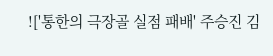!['통한의 극장골 실점 패배' 주승진 김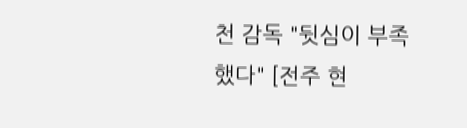천 감독 "뒷심이 부족했다" [전주 현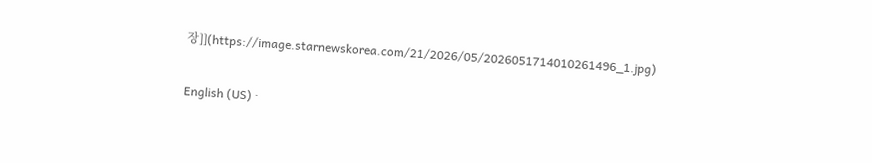장]](https://image.starnewskorea.com/21/2026/05/2026051714010261496_1.jpg)

English (US) ·